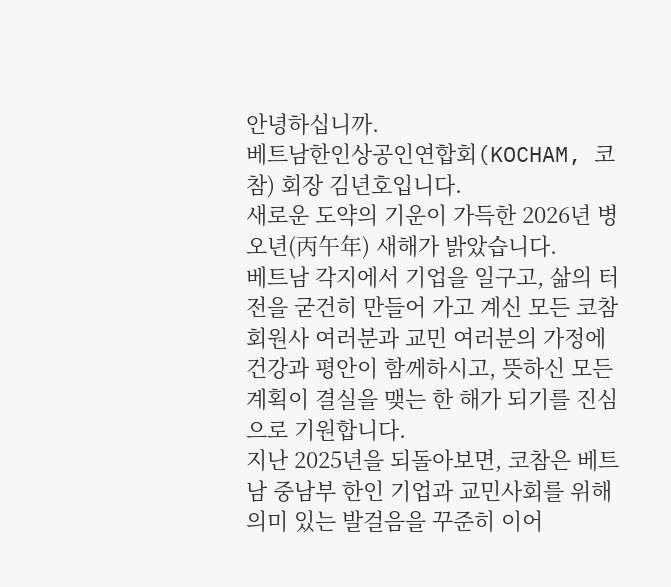안녕하십니까.
베트남한인상공인연합회(KOCHAM, 코참) 회장 김년호입니다.
새로운 도약의 기운이 가득한 2026년 병오년(丙午年) 새해가 밝았습니다.
베트남 각지에서 기업을 일구고, 삶의 터전을 굳건히 만들어 가고 계신 모든 코참 회원사 여러분과 교민 여러분의 가정에 건강과 평안이 함께하시고, 뜻하신 모든 계획이 결실을 맺는 한 해가 되기를 진심으로 기원합니다.
지난 2025년을 되돌아보면, 코참은 베트남 중남부 한인 기업과 교민사회를 위해 의미 있는 발걸음을 꾸준히 이어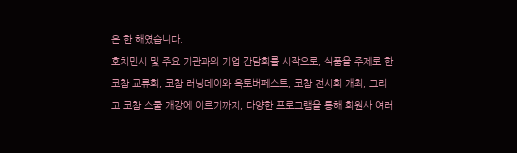온 한 해였습니다.
호치민시 및 주요 기관과의 기업 간담회를 시작으로, 식품을 주제로 한 코참 교류회, 코참 러닝데이와 옥토버페스트, 코참 전시회 개최, 그리고 코참 스쿨 개강에 이르기까지, 다양한 프로그램을 통해 회원사 여러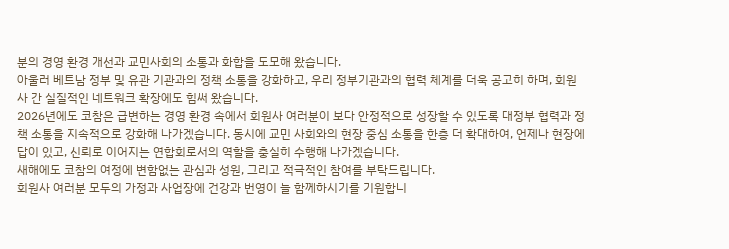분의 경영 환경 개선과 교민사회의 소통과 화합을 도모해 왔습니다.
아울러 베트남 정부 및 유관 기관과의 정책 소통을 강화하고, 우리 정부기관과의 협력 체계를 더욱 공고히 하며, 회원사 간 실질적인 네트워크 확장에도 힘써 왔습니다.
2026년에도 코참은 급변하는 경영 환경 속에서 회원사 여러분이 보다 안정적으로 성장할 수 있도록 대정부 협력과 정책 소통을 지속적으로 강화해 나가겠습니다. 동시에 교민 사회와의 현장 중심 소통을 한층 더 확대하여, 언제나 현장에 답이 있고, 신뢰로 이어지는 연합회로서의 역할을 충실히 수행해 나가겠습니다.
새해에도 코참의 여정에 변함없는 관심과 성원, 그리고 적극적인 참여를 부탁드립니다.
회원사 여러분 모두의 가정과 사업장에 건강과 번영이 늘 함께하시기를 기원합니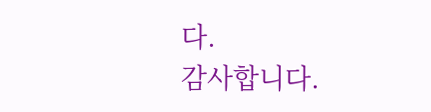다.
감사합니다.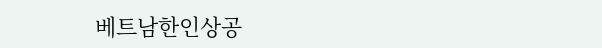베트남한인상공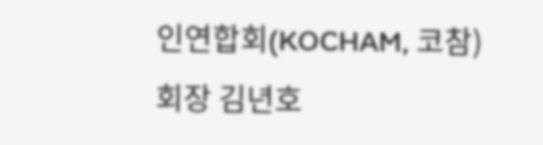인연합회(KOCHAM, 코참)
회장 김년호